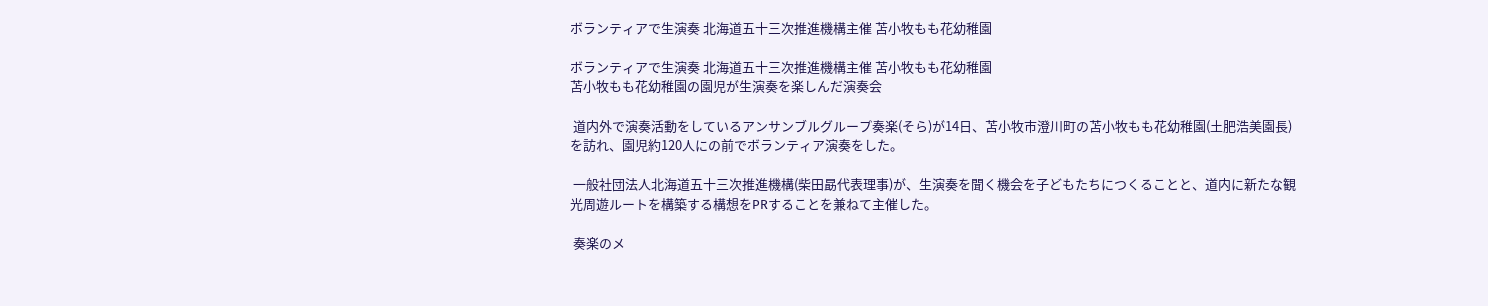ボランティアで生演奏 北海道五十三次推進機構主催 苫小牧もも花幼稚園

ボランティアで生演奏 北海道五十三次推進機構主催 苫小牧もも花幼稚園
苫小牧もも花幼稚園の園児が生演奏を楽しんだ演奏会

 道内外で演奏活動をしているアンサンブルグループ奏楽(そら)が14日、苫小牧市澄川町の苫小牧もも花幼稚園(土肥浩美園長)を訪れ、園児約120人にの前でボランティア演奏をした。

 一般社団法人北海道五十三次推進機構(柴田勗代表理事)が、生演奏を聞く機会を子どもたちにつくることと、道内に新たな観光周遊ルートを構築する構想をPRすることを兼ねて主催した。

 奏楽のメ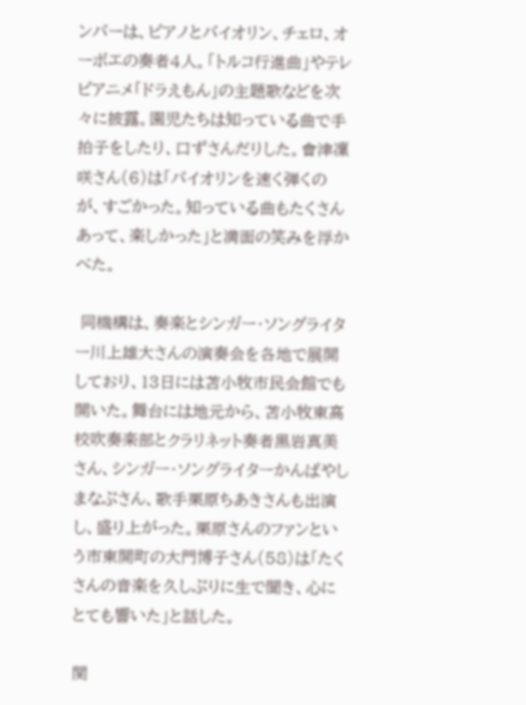ンバーは、ピアノとバイオリン、チェロ、オーボエの奏者4人。「トルコ行進曲」やテレビアニメ「ドラえもん」の主題歌などを次々に披露。園児たちは知っている曲で手拍子をしたり、口ずさんだりした。會津凜咲さん(6)は「バイオリンを速く弾くのが、すごかった。知っている曲もたくさんあって、楽しかった」と満面の笑みを浮かべた。

 同機構は、奏楽とシンガー・ソングライター川上雄大さんの演奏会を各地で展開しており、13日には苫小牧市民会館でも開いた。舞台には地元から、苫小牧東高校吹奏楽部とクラリネット奏者黒岩真美さん、シンガー・ソングライターかんばやしまなぶさん、歌手栗原ちあきさんも出演し、盛り上がった。栗原さんのファンという市東開町の大門博子さん(58)は「たくさんの音楽を久しぶりに生で聞き、心にとても響いた」と話した。

関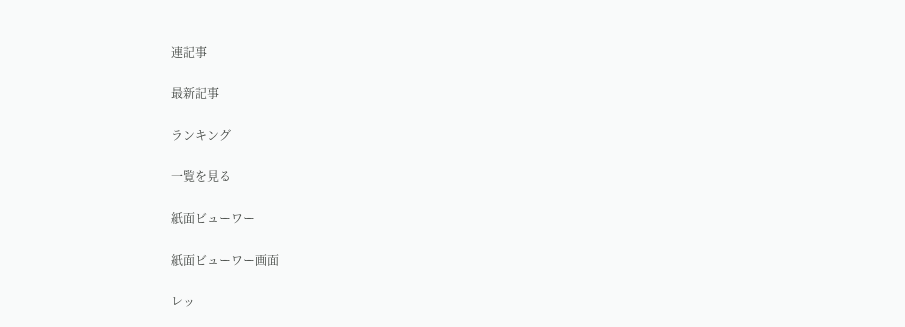連記事

最新記事

ランキング

一覧を見る

紙面ビューワー

紙面ビューワー画面

レッ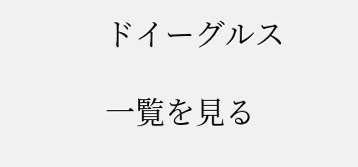ドイーグルス

一覧を見る